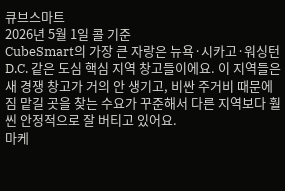큐브스마트
2026년 5월 1일 콜 기준
CubeSmart의 가장 큰 자랑은 뉴욕·시카고·워싱턴 D.C. 같은 도심 핵심 지역 창고들이에요. 이 지역들은 새 경쟁 창고가 거의 안 생기고, 비싼 주거비 때문에 짐 맡길 곳을 찾는 수요가 꾸준해서 다른 지역보다 훨씬 안정적으로 잘 버티고 있어요.
마케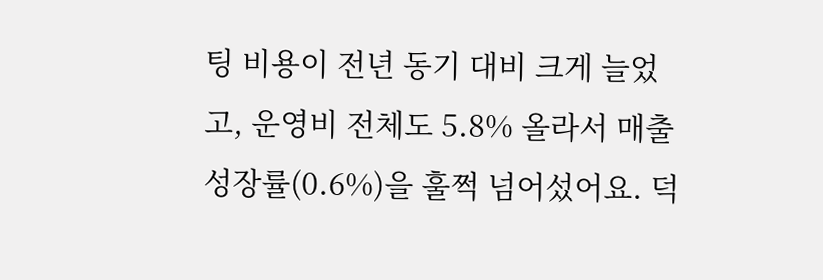팅 비용이 전년 동기 대비 크게 늘었고, 운영비 전체도 5.8% 올라서 매출 성장률(0.6%)을 훌쩍 넘어섰어요. 덕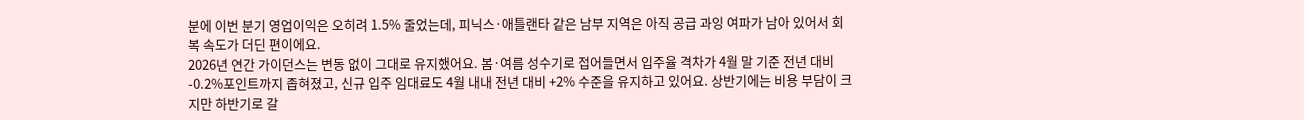분에 이번 분기 영업이익은 오히려 1.5% 줄었는데, 피닉스·애틀랜타 같은 남부 지역은 아직 공급 과잉 여파가 남아 있어서 회복 속도가 더딘 편이에요.
2026년 연간 가이던스는 변동 없이 그대로 유지했어요. 봄·여름 성수기로 접어들면서 입주율 격차가 4월 말 기준 전년 대비 -0.2%포인트까지 좁혀졌고, 신규 입주 임대료도 4월 내내 전년 대비 +2% 수준을 유지하고 있어요. 상반기에는 비용 부담이 크지만 하반기로 갈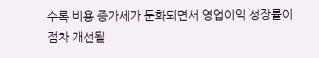수록 비용 증가세가 둔화되면서 영업이익 성장률이 점차 개선될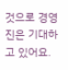것으로 경영진은 기대하고 있어요.